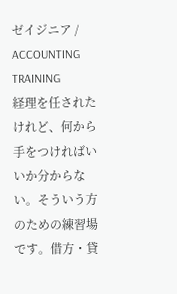ゼイジニア / ACCOUNTING TRAINING
経理を任されたけれど、何から手をつければいいか分からない。そういう方のための練習場です。借方・貸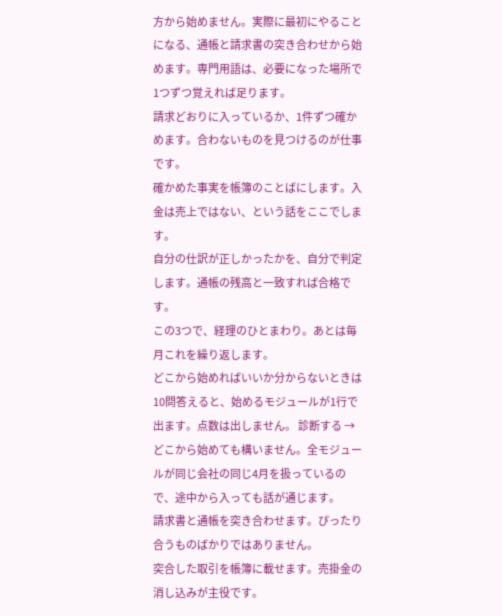方から始めません。実際に最初にやることになる、通帳と請求書の突き合わせから始めます。専門用語は、必要になった場所で1つずつ覚えれば足ります。
請求どおりに入っているか、1件ずつ確かめます。合わないものを見つけるのが仕事です。
確かめた事実を帳簿のことばにします。入金は売上ではない、という話をここでします。
自分の仕訳が正しかったかを、自分で判定します。通帳の残高と一致すれば合格です。
この3つで、経理のひとまわり。あとは毎月これを繰り返します。
どこから始めればいいか分からないときは 10問答えると、始めるモジュールが1行で出ます。点数は出しません。 診断する →どこから始めても構いません。全モジュールが同じ会社の同じ4月を扱っているので、途中から入っても話が通じます。
請求書と通帳を突き合わせます。ぴったり合うものばかりではありません。
突合した取引を帳簿に載せます。売掛金の消し込みが主役です。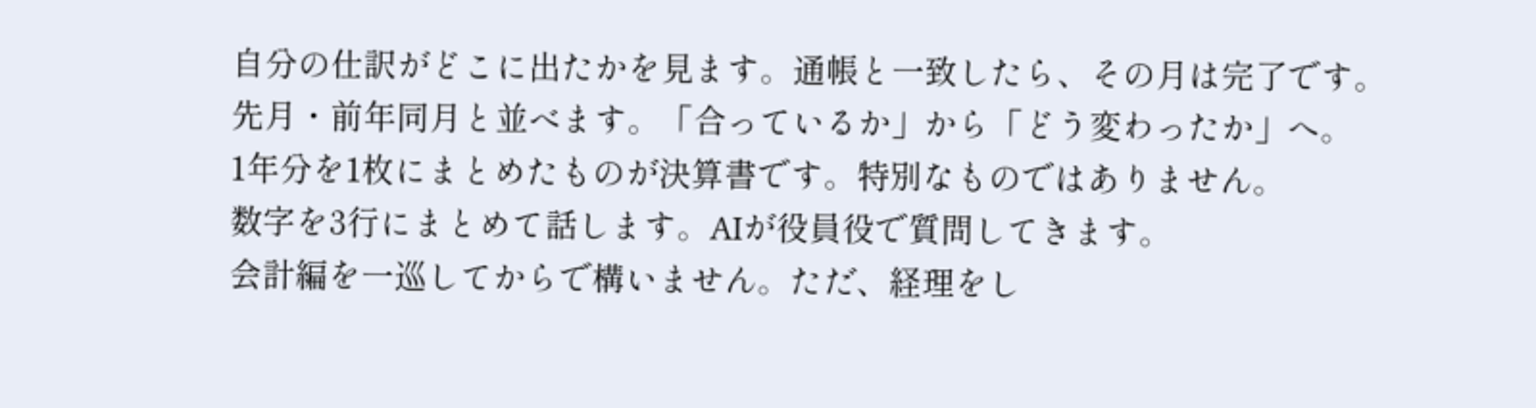自分の仕訳がどこに出たかを見ます。通帳と一致したら、その月は完了です。
先月・前年同月と並べます。「合っているか」から「どう変わったか」へ。
1年分を1枚にまとめたものが決算書です。特別なものではありません。
数字を3行にまとめて話します。AIが役員役で質問してきます。
会計編を一巡してからで構いません。ただ、経理をし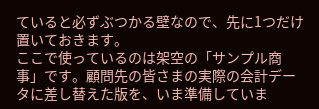ていると必ずぶつかる壁なので、先に1つだけ置いておきます。
ここで使っているのは架空の「サンプル商事」です。顧問先の皆さまの実際の会計データに差し替えた版を、いま準備していま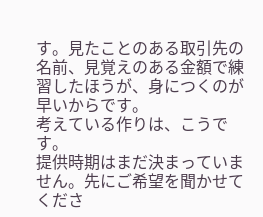す。見たことのある取引先の名前、見覚えのある金額で練習したほうが、身につくのが早いからです。
考えている作りは、こうです。
提供時期はまだ決まっていません。先にご希望を聞かせてくださ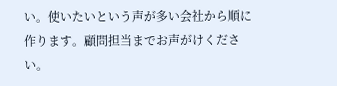い。使いたいという声が多い会社から順に作ります。顧問担当までお声がけください。